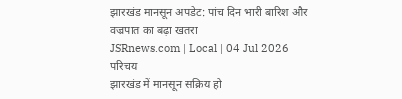झारखंड मानसून अपडेट: पांच दिन भारी बारिश और वज्रपात का बढ़ा खतरा
JSRnews.com | Local | 04 Jul 2026
परिचय
झारखंड में मानसून सक्रिय हो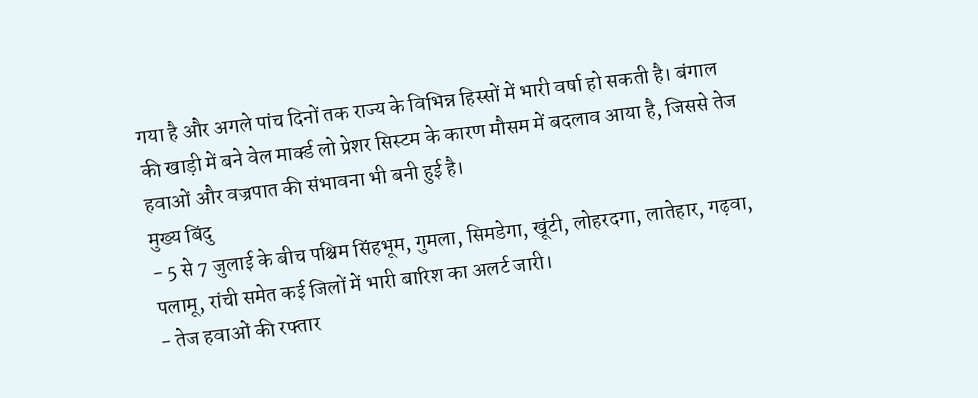गया है और अगले पांच दिनों तक राज्य के विभिन्न हिस्सों में भारी वर्षा हो सकती है। बंगाल की खाड़ी में बने वेल मार्क्ड लो प्रेशर सिस्टम के कारण मौसम में बदलाव आया है, जिससे तेज हवाओं और वज्रपात की संभावना भी बनी हुई है।
मुख्य बिंदु
- 5 से 7 जुलाई के बीच पश्चिम सिंहभूम, गुमला, सिमडेगा, खूंटी, लोहरदगा, लातेहार, गढ़वा, पलामू, रांची समेत कई जिलों में भारी बारिश का अलर्ट जारी।
- तेज हवाओं की रफ्तार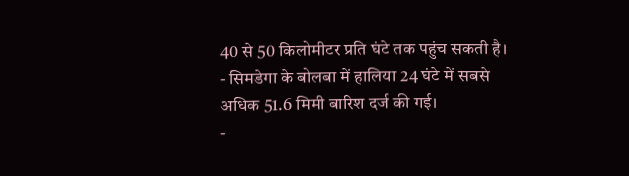40 से 50 किलोमीटर प्रति घंटे तक पहुंच सकती है।
- सिमडेगा के बोलबा में हालिया 24 घंटे में सबसे अधिक 51.6 मिमी बारिश दर्ज की गई।
-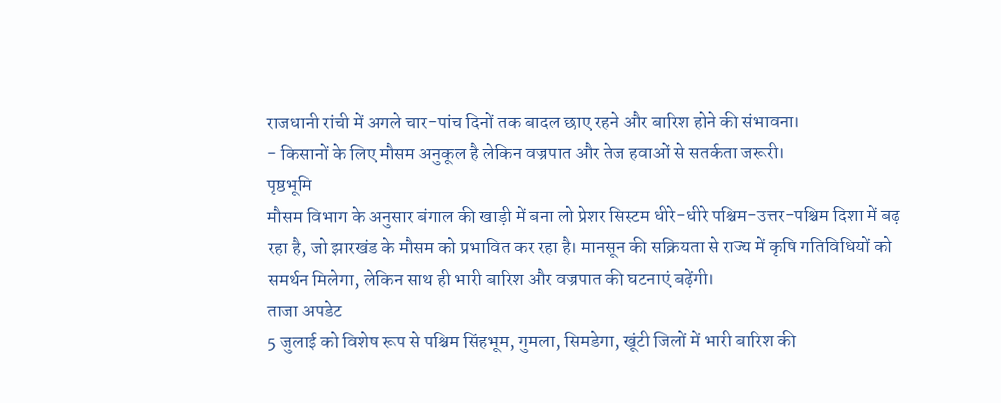राजधानी रांची में अगले चार-पांच दिनों तक बादल छाए रहने और बारिश होने की संभावना।
- किसानों के लिए मौसम अनुकूल है लेकिन वज्रपात और तेज हवाओं से सतर्कता जरूरी।
पृष्ठभूमि
मौसम विभाग के अनुसार बंगाल की खाड़ी में बना लो प्रेशर सिस्टम धीरे-धीरे पश्चिम-उत्तर-पश्चिम दिशा में बढ़ रहा है, जो झारखंड के मौसम को प्रभावित कर रहा है। मानसून की सक्रियता से राज्य में कृषि गतिविधियों को समर्थन मिलेगा, लेकिन साथ ही भारी बारिश और वज्रपात की घटनाएं बढ़ेंगी।
ताजा अपडेट
5 जुलाई को विशेष रूप से पश्चिम सिंहभूम, गुमला, सिमडेगा, खूंटी जिलों में भारी बारिश की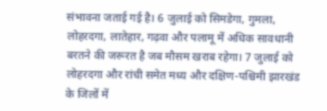संभावना जताई गई है। 6 जुलाई को सिमडेगा, गुमला, लोहरदगा, लातेहार, गढ़वा और पलामू में अधिक सावधानी बरतने की जरूरत है जब मौसम खराब रहेगा। 7 जुलाई को लोहरदगा और रांची समेत मध्य और दक्षिण-पश्चिमी झारखंड के जिलों में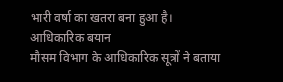भारी वर्षा का खतरा बना हुआ है।
आधिकारिक बयान
मौसम विभाग के आधिकारिक सूत्रों ने बताया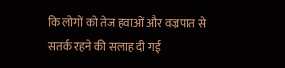कि लोगों को तेज हवाओं और वज्रपात से सतर्क रहने की सलाह दी गई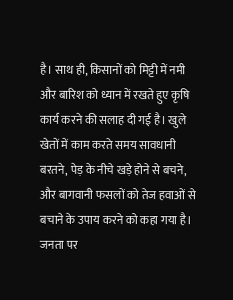है। साथ ही, किसानों को मिट्टी में नमी और बारिश को ध्यान में रखते हुए कृषि कार्य करने की सलाह दी गई है। खुले खेतों में काम करते समय सावधानी बरतने, पेड़ के नीचे खड़े होने से बचने, और बागवानी फसलों को तेज हवाओं से बचाने के उपाय करने को कहा गया है।
जनता पर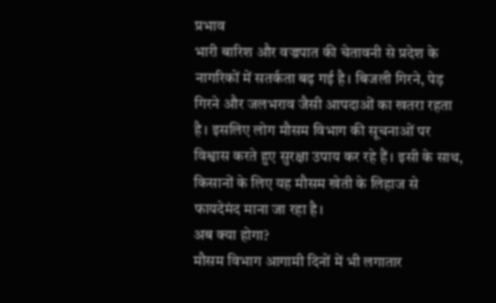प्रभाव
भारी बारिश और वज्रपात की चेतावनी से प्रदेश के नागरिकों में सतर्कता बढ़ गई है। बिजली गिरने, पेड़ गिरने और जलभराव जैसी आपदाओं का खतरा रहता है। इसलिए लोग मौसम विभाग की सूचनाओं पर विश्वास करते हुए सुरक्षा उपाय कर रहे हैं। इसी के साथ, किसानों के लिए यह मौसम खेती के लिहाज से फायदेमंद माना जा रहा है।
अब क्या होगा?
मौसम विभाग आगामी दिनों में भी लगातार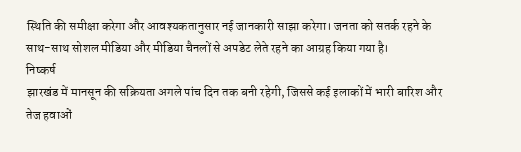स्थिति की समीक्षा करेगा और आवश्यकतानुसार नई जानकारी साझा करेगा। जनता को सतर्क रहने के साथ-साथ सोशल मीडिया और मीडिया चैनलों से अपडेट लेते रहने का आग्रह किया गया है।
निष्कर्ष
झारखंड में मानसून की सक्रियता अगले पांच दिन तक बनी रहेगी, जिससे कई इलाकों में भारी बारिश और तेज हवाओं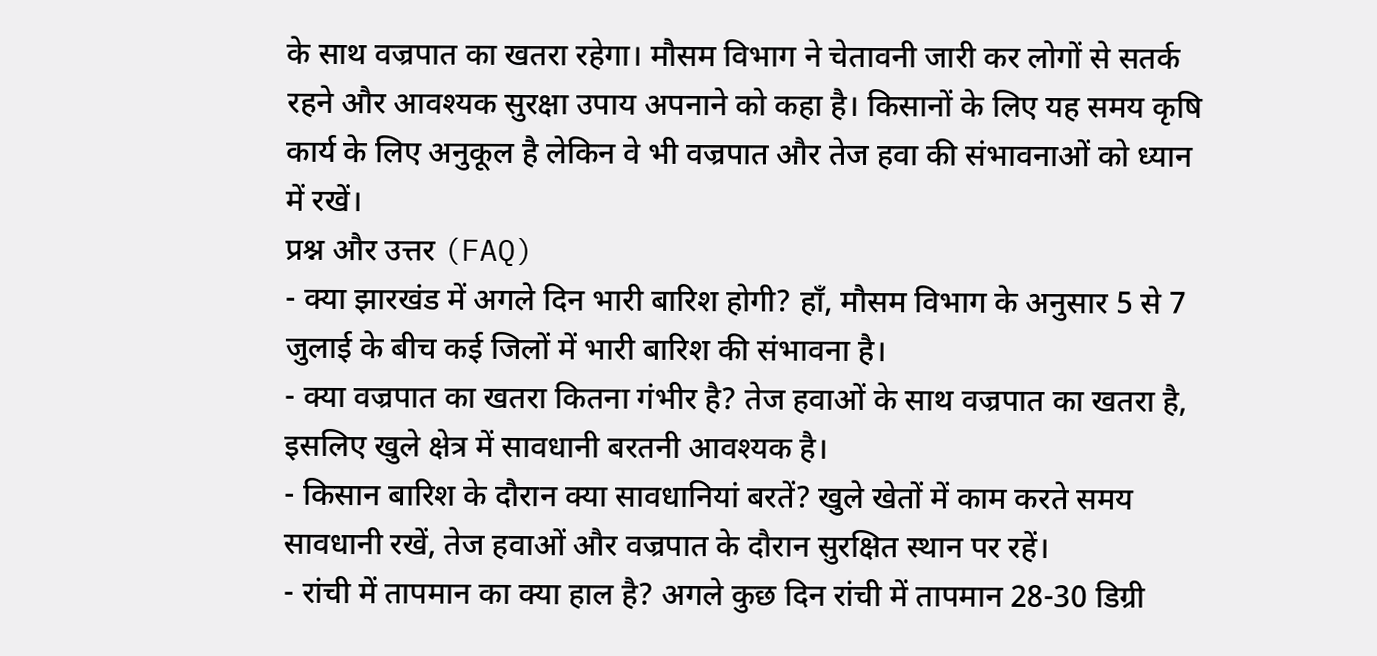के साथ वज्रपात का खतरा रहेगा। मौसम विभाग ने चेतावनी जारी कर लोगों से सतर्क रहने और आवश्यक सुरक्षा उपाय अपनाने को कहा है। किसानों के लिए यह समय कृषि कार्य के लिए अनुकूल है लेकिन वे भी वज्रपात और तेज हवा की संभावनाओं को ध्यान में रखें।
प्रश्न और उत्तर (FAQ)
- क्या झारखंड में अगले दिन भारी बारिश होगी? हाँ, मौसम विभाग के अनुसार 5 से 7 जुलाई के बीच कई जिलों में भारी बारिश की संभावना है।
- क्या वज्रपात का खतरा कितना गंभीर है? तेज हवाओं के साथ वज्रपात का खतरा है, इसलिए खुले क्षेत्र में सावधानी बरतनी आवश्यक है।
- किसान बारिश के दौरान क्या सावधानियां बरतें? खुले खेतों में काम करते समय सावधानी रखें, तेज हवाओं और वज्रपात के दौरान सुरक्षित स्थान पर रहें।
- रांची में तापमान का क्या हाल है? अगले कुछ दिन रांची में तापमान 28-30 डिग्री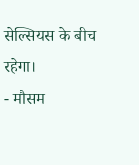सेल्सियस के बीच रहेगा।
- मौसम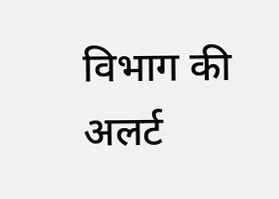विभाग की अलर्ट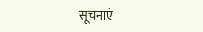सूचनाएं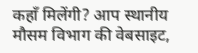कहाँ मिलेंगी? आप स्थानीय मौसम विभाग की वेबसाइट,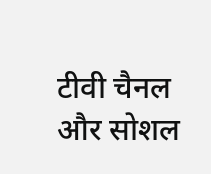टीवी चैनल और सोशल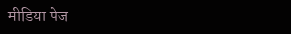मीडिया पेज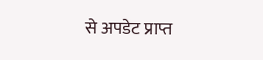से अपडेट प्राप्त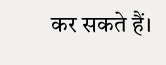कर सकते हैं।